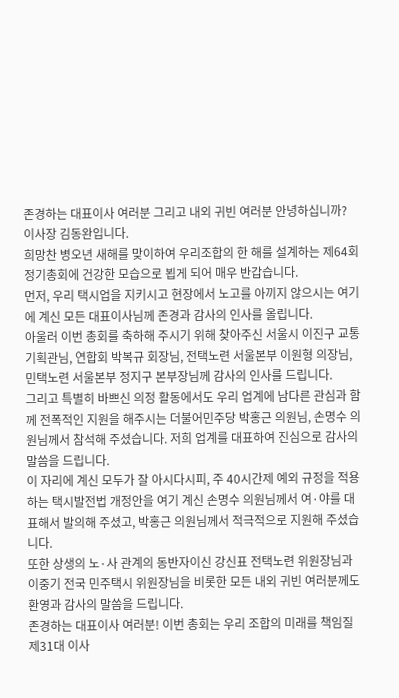존경하는 대표이사 여러분 그리고 내외 귀빈 여러분 안녕하십니까?
이사장 김동완입니다.
희망찬 병오년 새해를 맞이하여 우리조합의 한 해를 설계하는 제64회 정기총회에 건강한 모습으로 뵙게 되어 매우 반갑습니다.
먼저, 우리 택시업을 지키시고 현장에서 노고를 아끼지 않으시는 여기에 계신 모든 대표이사님께 존경과 감사의 인사를 올립니다.
아울러 이번 총회를 축하해 주시기 위해 찾아주신 서울시 이진구 교통기획관님, 연합회 박복규 회장님, 전택노련 서울본부 이원형 의장님, 민택노련 서울본부 정지구 본부장님께 감사의 인사를 드립니다.
그리고 특별히 바쁘신 의정 활동에서도 우리 업계에 남다른 관심과 함께 전폭적인 지원을 해주시는 더불어민주당 박홍근 의원님, 손명수 의원님께서 참석해 주셨습니다. 저희 업계를 대표하여 진심으로 감사의 말씀을 드립니다.
이 자리에 계신 모두가 잘 아시다시피, 주 40시간제 예외 규정을 적용하는 택시발전법 개정안을 여기 계신 손명수 의원님께서 여·야를 대표해서 발의해 주셨고, 박홍근 의원님께서 적극적으로 지원해 주셨습니다.
또한 상생의 노·사 관계의 동반자이신 강신표 전택노련 위원장님과 이중기 전국 민주택시 위원장님을 비롯한 모든 내외 귀빈 여러분께도 환영과 감사의 말씀을 드립니다.
존경하는 대표이사 여러분! 이번 총회는 우리 조합의 미래를 책임질 제31대 이사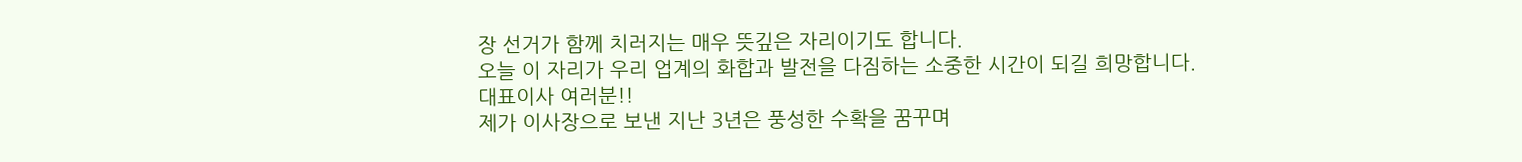장 선거가 함께 치러지는 매우 뜻깊은 자리이기도 합니다.
오늘 이 자리가 우리 업계의 화합과 발전을 다짐하는 소중한 시간이 되길 희망합니다.
대표이사 여러분!!
제가 이사장으로 보낸 지난 3년은 풍성한 수확을 꿈꾸며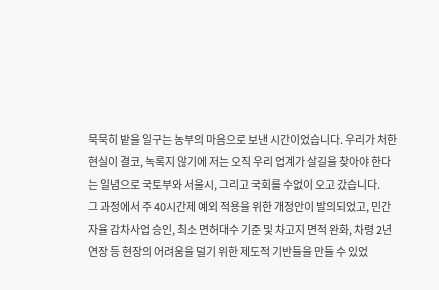묵묵히 밭을 일구는 농부의 마음으로 보낸 시간이었습니다. 우리가 처한 현실이 결코, 녹록지 않기에 저는 오직 우리 업계가 살길을 찾아야 한다는 일념으로 국토부와 서울시, 그리고 국회를 수없이 오고 갔습니다.
그 과정에서 주 40시간제 예외 적용을 위한 개정안이 발의되었고, 민간자율 감차사업 승인, 최소 면허대수 기준 및 차고지 면적 완화, 차령 2년 연장 등 현장의 어려움을 덜기 위한 제도적 기반들을 만들 수 있었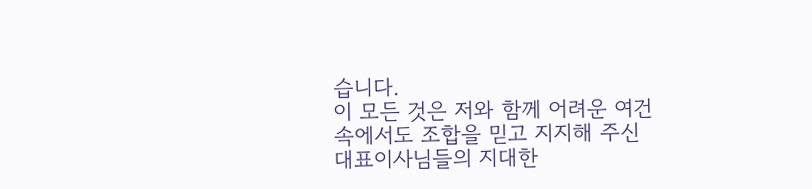습니다.
이 모든 것은 저와 함께 어려운 여건 속에서도 조합을 믿고 지지해 주신 대표이사님들의 지대한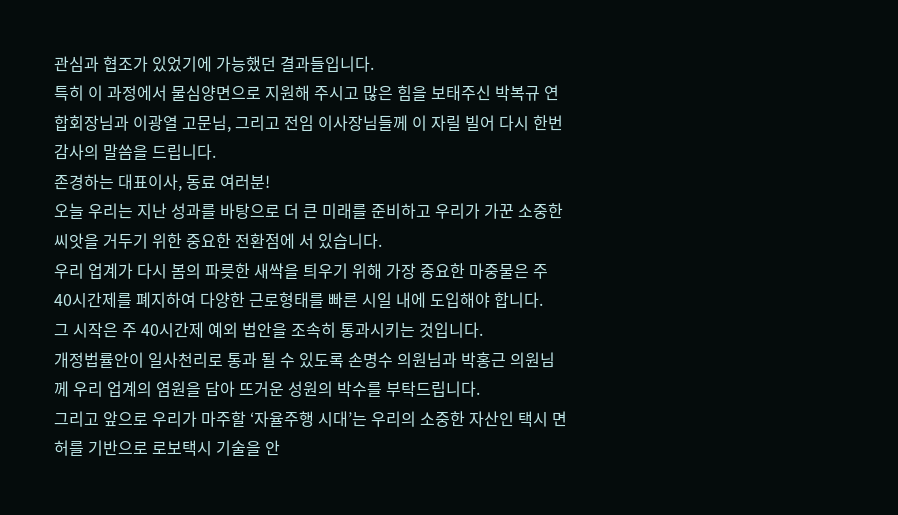관심과 협조가 있었기에 가능했던 결과들입니다.
특히 이 과정에서 물심양면으로 지원해 주시고 많은 힘을 보태주신 박복규 연합회장님과 이광열 고문님, 그리고 전임 이사장님들께 이 자릴 빌어 다시 한번 감사의 말씀을 드립니다.
존경하는 대표이사, 동료 여러분!
오늘 우리는 지난 성과를 바탕으로 더 큰 미래를 준비하고 우리가 가꾼 소중한 씨앗을 거두기 위한 중요한 전환점에 서 있습니다.
우리 업계가 다시 봄의 파릇한 새싹을 틔우기 위해 가장 중요한 마중물은 주 40시간제를 폐지하여 다양한 근로형태를 빠른 시일 내에 도입해야 합니다.
그 시작은 주 40시간제 예외 법안을 조속히 통과시키는 것입니다.
개정법률안이 일사천리로 통과 될 수 있도록 손명수 의원님과 박홍근 의원님께 우리 업계의 염원을 담아 뜨거운 성원의 박수를 부탁드립니다.
그리고 앞으로 우리가 마주할 ‘자율주행 시대’는 우리의 소중한 자산인 택시 면허를 기반으로 로보택시 기술을 안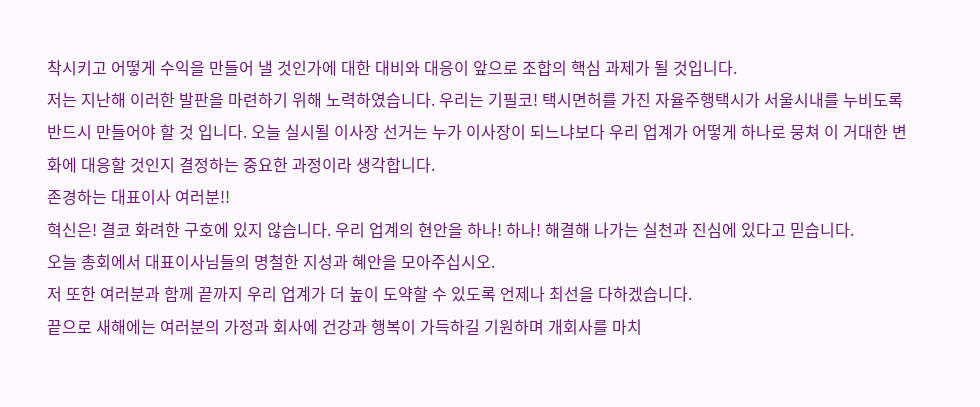착시키고 어떻게 수익을 만들어 낼 것인가에 대한 대비와 대응이 앞으로 조합의 핵심 과제가 될 것입니다.
저는 지난해 이러한 발판을 마련하기 위해 노력하였습니다. 우리는 기필코! 택시면허를 가진 자율주행택시가 서울시내를 누비도록 반드시 만들어야 할 것 입니다. 오늘 실시될 이사장 선거는 누가 이사장이 되느냐보다 우리 업계가 어떻게 하나로 뭉쳐 이 거대한 변화에 대응할 것인지 결정하는 중요한 과정이라 생각합니다.
존경하는 대표이사 여러분!!
혁신은! 결코 화려한 구호에 있지 않습니다. 우리 업계의 현안을 하나! 하나! 해결해 나가는 실천과 진심에 있다고 믿습니다.
오늘 총회에서 대표이사님들의 명철한 지성과 혜안을 모아주십시오.
저 또한 여러분과 함께 끝까지 우리 업계가 더 높이 도약할 수 있도록 언제나 최선을 다하겠습니다.
끝으로 새해에는 여러분의 가정과 회사에 건강과 행복이 가득하길 기원하며 개회사를 마치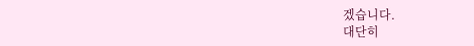겠습니다.
대단히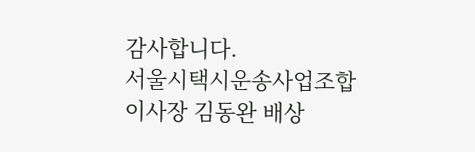감사합니다.
서울시택시운송사업조합 이사장 김동완 배상